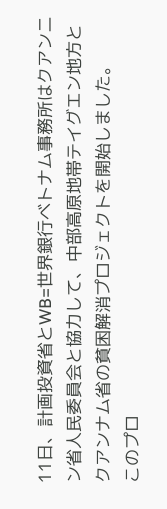11日、計画投資省とWB=世界銀行ベトナム事務所はクアンニン省人民委員会と協力して、中部高原地帯テイグエン地方とクアンナム省の貧困解消プロジェクトを開始しました。
このプロ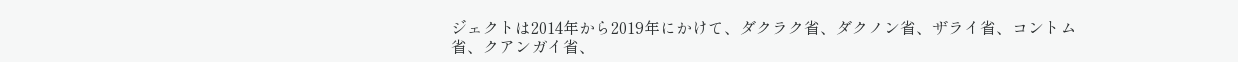ジェクトは2014年から2019年にかけて、ダクラク省、ダクノン省、ザライ省、コントム省、クアンガイ省、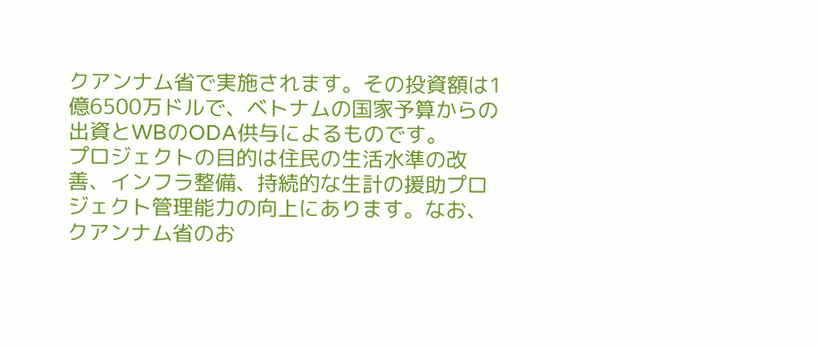クアンナム省で実施されます。その投資額は1億6500万ドルで、ベトナムの国家予算からの出資とWBのODA供与によるものです。
プロジェクトの目的は住民の生活水準の改善、インフラ整備、持続的な生計の援助プロジェクト管理能力の向上にあります。なお、クアンナム省のお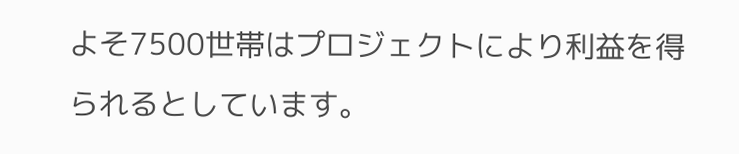よそ7500世帯はプロジェクトにより利益を得られるとしています。